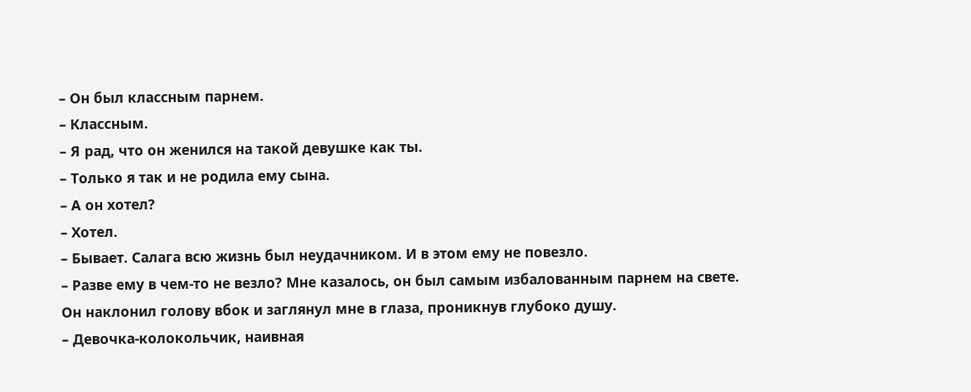– Он был классным парнем.
– Классным.
– Я рад, что он женился на такой девушке как ты.
– Только я так и не родила ему сына.
– А он хотел?
– Хотел.
– Бывает. Салага всю жизнь был неудачником. И в этом ему не повезло.
– Разве ему в чем-то не везло? Мне казалось, он был самым избалованным парнем на свете.
Он наклонил голову вбок и заглянул мне в глаза, проникнув глубоко душу.
– Девочка-колокольчик, наивная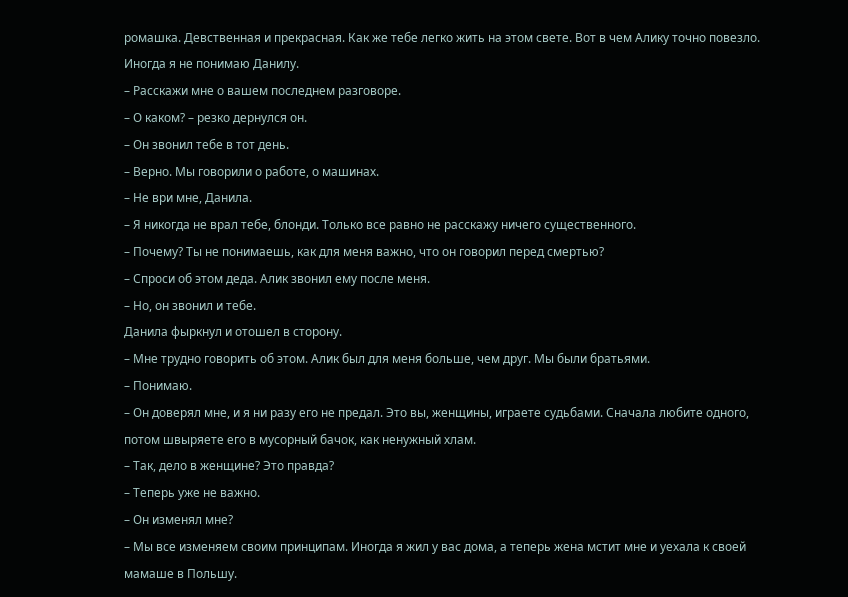ромашка. Девственная и прекрасная. Как же тебе легко жить на этом свете. Вот в чем Алику точно повезло.
Иногда я не понимаю Данилу.
– Расскажи мне о вашем последнем разговоре.
– О каком? – резко дернулся он.
– Он звонил тебе в тот день.
– Верно. Мы говорили о работе, о машинах.
– Не ври мне, Данила.
– Я никогда не врал тебе, блонди. Только все равно не расскажу ничего существенного.
– Почему? Ты не понимаешь, как для меня важно, что он говорил перед смертью?
– Спроси об этом деда. Алик звонил ему после меня.
– Но, он звонил и тебе.
Данила фыркнул и отошел в сторону.
– Мне трудно говорить об этом. Алик был для меня больше, чем друг. Мы были братьями.
– Понимаю.
– Он доверял мне, и я ни разу его не предал. Это вы, женщины, играете судьбами. Сначала любите одного, потом швыряете его в мусорный бачок, как ненужный хлам.
– Так, дело в женщине? Это правда?
– Теперь уже не важно.
– Он изменял мне?
– Мы все изменяем своим принципам. Иногда я жил у вас дома, а теперь жена мстит мне и уехала к своей мамаше в Польшу.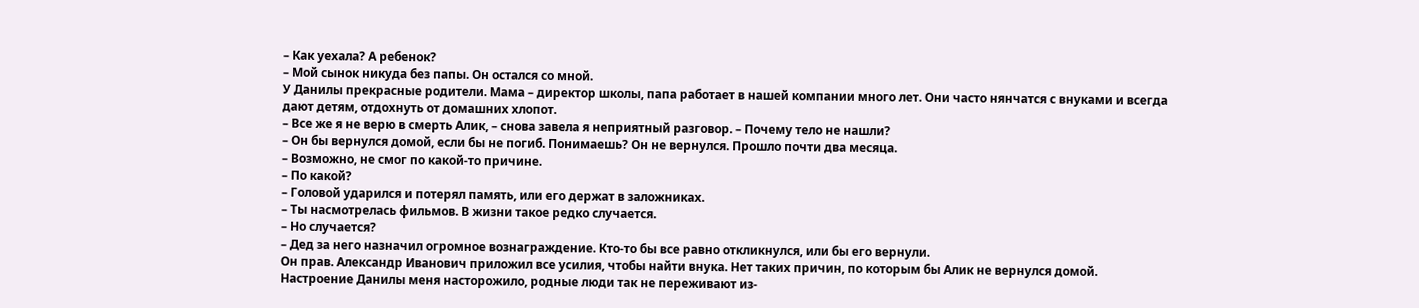– Как уехала? А ребенок?
– Мой сынок никуда без папы. Он остался со мной.
У Данилы прекрасные родители. Мама – директор школы, папа работает в нашей компании много лет. Они часто нянчатся с внуками и всегда дают детям, отдохнуть от домашних хлопот.
– Все же я не верю в смерть Алик, – снова завела я неприятный разговор. – Почему тело не нашли?
– Он бы вернулся домой, если бы не погиб. Понимаешь? Он не вернулся. Прошло почти два месяца.
– Возможно, не смог по какой-то причине.
– По какой?
– Головой ударился и потерял память, или его держат в заложниках.
– Ты насмотрелась фильмов. В жизни такое редко случается.
– Но случается?
– Дед за него назначил огромное вознаграждение. Кто-то бы все равно откликнулся, или бы его вернули.
Он прав. Александр Иванович приложил все усилия, чтобы найти внука. Нет таких причин, по которым бы Алик не вернулся домой.
Настроение Данилы меня насторожило, родные люди так не переживают из-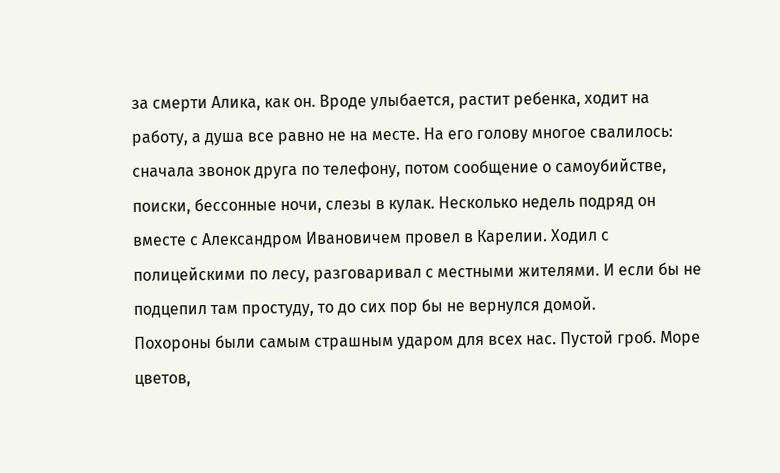за смерти Алика, как он. Вроде улыбается, растит ребенка, ходит на работу, а душа все равно не на месте. На его голову многое свалилось: сначала звонок друга по телефону, потом сообщение о самоубийстве, поиски, бессонные ночи, слезы в кулак. Несколько недель подряд он вместе с Александром Ивановичем провел в Карелии. Ходил с полицейскими по лесу, разговаривал с местными жителями. И если бы не подцепил там простуду, то до сих пор бы не вернулся домой.
Похороны были самым страшным ударом для всех нас. Пустой гроб. Море цветов,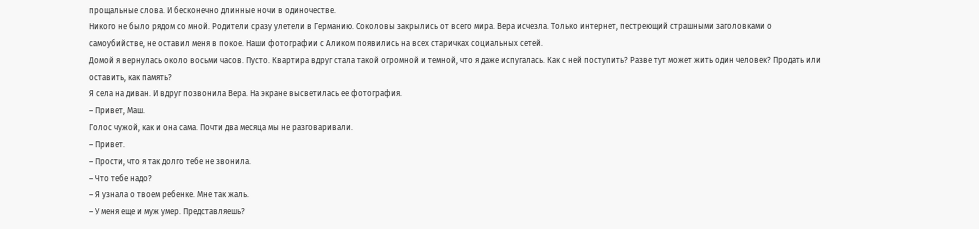прощальные слова. И бесконечно длинные ночи в одиночестве.
Никого не было рядом со мной. Родители сразу улетели в Германию. Соколовы закрылись от всего мира. Вера исчезла. Только интернет, пестреющий страшными заголовками о самоубийстве, не оставил меня в покое. Наши фотографии с Аликом появились на всех старичках социальных сетей.
Домой я вернулась около восьми часов. Пусто. Квартира вдруг стала такой огромной и темной, что я даже испугалась. Как с ней поступить? Разве тут может жить один человек? Продать или оставить, как память?
Я села на диван. И вдруг позвонила Вера. На экране высветилась ее фотография.
– Привет, Маш.
Голос чужой, как и она сама. Почти два месяца мы не разговаривали.
– Привет.
– Прости, что я так долго тебе не звонила.
– Что тебе надо?
– Я узнала о твоем ребенке. Мне так жаль.
– У меня еще и муж умер. Представляешь?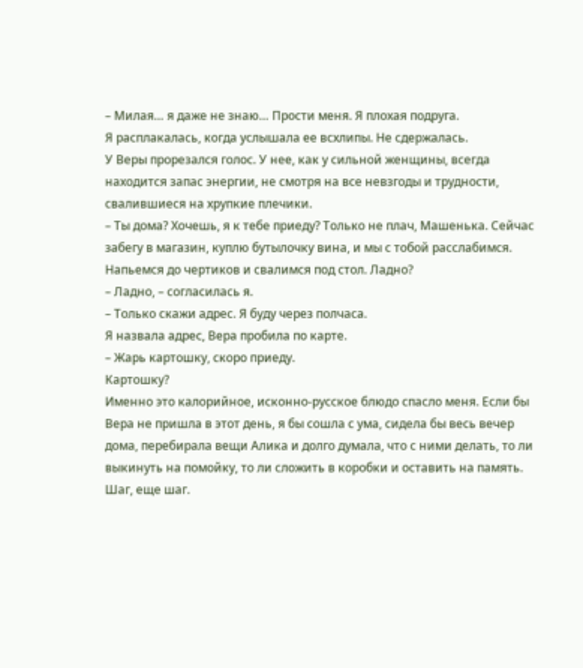– Милая… я даже не знаю… Прости меня. Я плохая подруга.
Я расплакалась, когда услышала ее всхлипы. Не сдержалась.
У Веры прорезался голос. У нее, как у сильной женщины, всегда находится запас энергии, не смотря на все невзгоды и трудности, свалившиеся на хрупкие плечики.
– Ты дома? Хочешь, я к тебе приеду? Только не плач, Машенька. Сейчас забегу в магазин, куплю бутылочку вина, и мы с тобой расслабимся. Напьемся до чертиков и свалимся под стол. Ладно?
– Ладно, – согласилась я.
– Только скажи адрес. Я буду через полчаса.
Я назвала адрес, Вера пробила по карте.
– Жарь картошку, скоро приеду.
Картошку?
Именно это калорийное, исконно-русское блюдо спасло меня. Если бы Вера не пришла в этот день, я бы сошла с ума, сидела бы весь вечер дома, перебирала вещи Алика и долго думала, что с ними делать, то ли выкинуть на помойку, то ли сложить в коробки и оставить на память.
Шаг, еще шаг.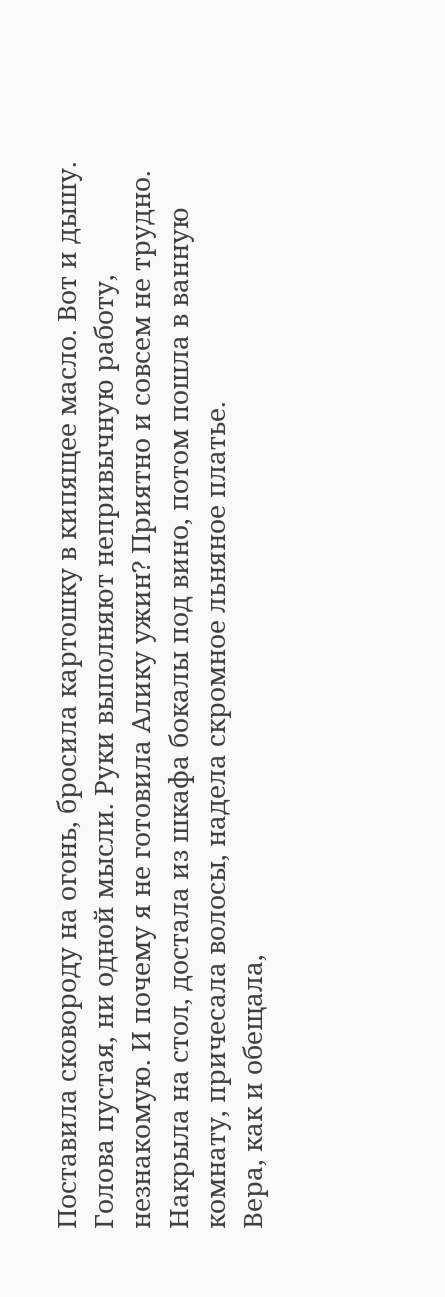Поставила сковороду на огонь, бросила картошку в кипящее масло. Вот и дышу. Голова пустая, ни одной мысли. Руки выполняют непривычную работу, незнакомую. И почему я не готовила Алику ужин? Приятно и совсем не трудно.
Накрыла на стол, достала из шкафа бокалы под вино, потом пошла в ванную комнату, причесала волосы, надела скромное льняное платье.
Вера, как и обещала,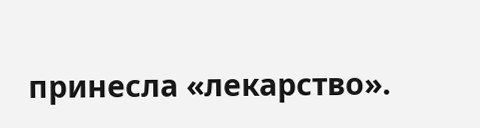принесла «лекарство».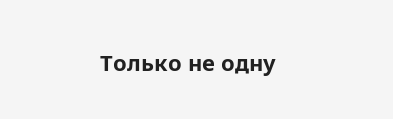Только не одну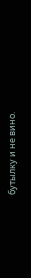бутылку и не вино.